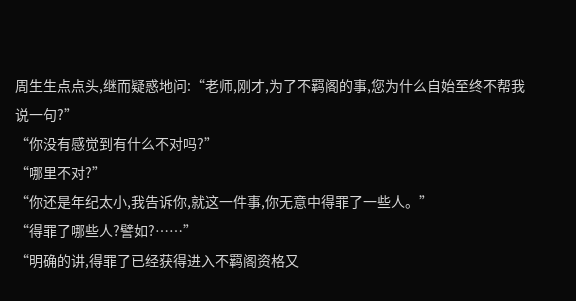周生生点点头,继而疑惑地问:“老师,刚才,为了不羁阁的事,您为什么自始至终不帮我说一句?”
“你没有感觉到有什么不对吗?”
“哪里不对?”
“你还是年纪太小,我告诉你,就这一件事,你无意中得罪了一些人。”
“得罪了哪些人?譬如?……”
“明确的讲,得罪了已经获得进入不羁阁资格又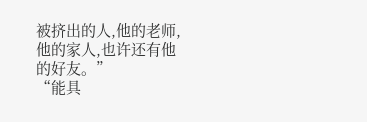被挤出的人,他的老师,他的家人,也许还有他的好友。”
“能具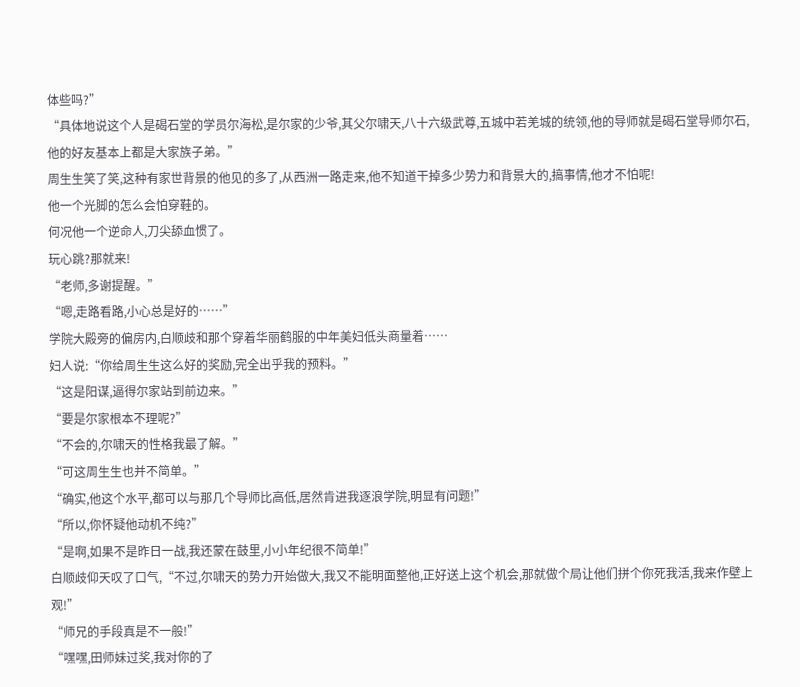体些吗?”
“具体地说这个人是碣石堂的学员尔海松,是尔家的少爷,其父尔啸天,八十六级武尊,五城中若羌城的统领,他的导师就是碣石堂导师尔石,他的好友基本上都是大家族子弟。”
周生生笑了笑,这种有家世背景的他见的多了,从西洲一路走来,他不知道干掉多少势力和背景大的,搞事情,他才不怕呢!
他一个光脚的怎么会怕穿鞋的。
何况他一个逆命人,刀尖舔血惯了。
玩心跳?那就来!
“老师,多谢提醒。”
“嗯,走路看路,小心总是好的……”
学院大殿旁的偏房内,白顺歧和那个穿着华丽鹤服的中年美妇低头商量着……
妇人说:“你给周生生这么好的奖励,完全出乎我的预料。”
“这是阳谋,逼得尔家站到前边来。”
“要是尔家根本不理呢?”
“不会的,尔啸天的性格我最了解。”
“可这周生生也并不简单。”
“确实,他这个水平,都可以与那几个导师比高低,居然肯进我逐浪学院,明显有问题!”
“所以,你怀疑他动机不纯?”
“是啊,如果不是昨日一战,我还蒙在鼓里,小小年纪很不简单!”
白顺歧仰天叹了口气,“不过,尔啸天的势力开始做大,我又不能明面整他,正好送上这个机会,那就做个局让他们拼个你死我活,我来作壁上观!”
“师兄的手段真是不一般!”
“嘿嘿,田师妹过奖,我对你的了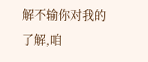解不输你对我的了解,咱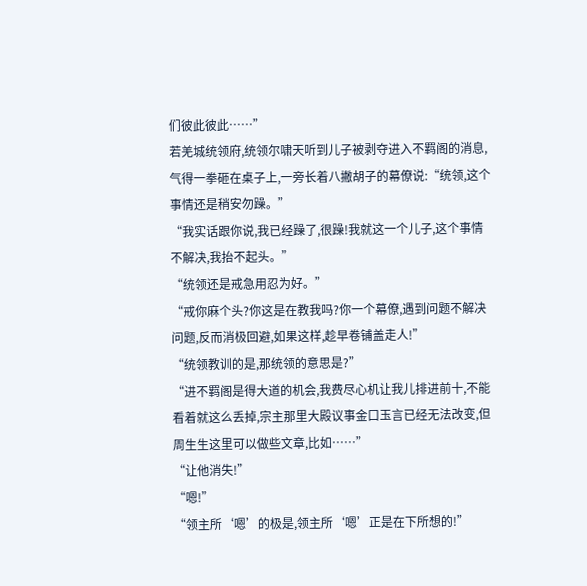们彼此彼此……”
若羌城统领府,统领尔啸天听到儿子被剥夺进入不羁阁的消息,气得一拳砸在桌子上,一旁长着八撇胡子的幕僚说:“统领,这个事情还是稍安勿躁。”
“我实话跟你说,我已经躁了,很躁!我就这一个儿子,这个事情不解决,我抬不起头。”
“统领还是戒急用忍为好。”
“戒你麻个头?你这是在教我吗?你一个幕僚,遇到问题不解决问题,反而消极回避,如果这样,趁早卷铺盖走人!”
“统领教训的是,那统领的意思是?”
“进不羁阁是得大道的机会,我费尽心机让我儿排进前十,不能看着就这么丢掉,宗主那里大殿议事金口玉言已经无法改变,但周生生这里可以做些文章,比如……”
“让他消失!”
“嗯!”
“领主所‘嗯’的极是,领主所‘嗯’正是在下所想的!”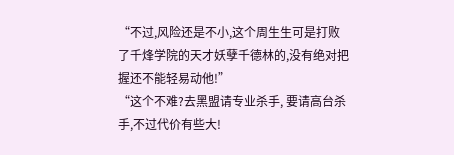“不过,风险还是不小,这个周生生可是打败了千烽学院的天才妖孽千德林的,没有绝对把握还不能轻易动他!”
“这个不难?去黑盟请专业杀手, 要请高台杀手,不过代价有些大!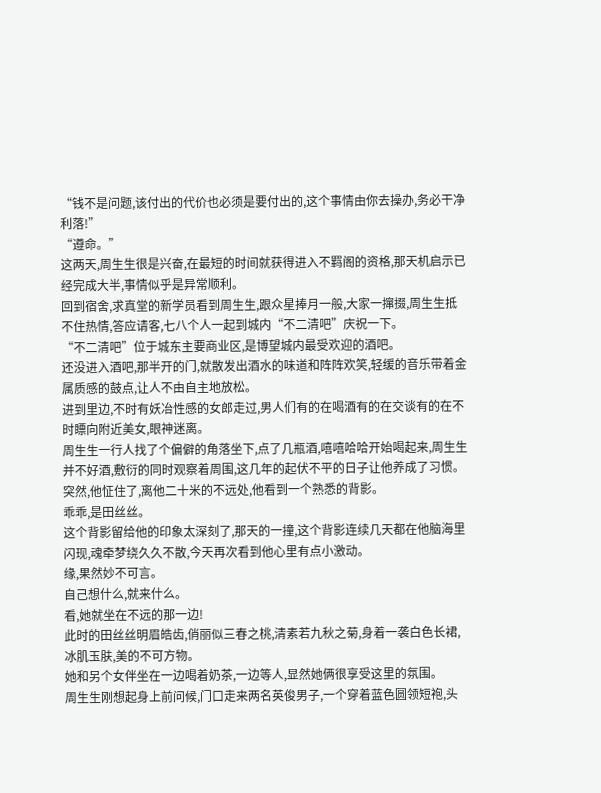“钱不是问题,该付出的代价也必须是要付出的,这个事情由你去操办,务必干净利落!”
“遵命。”
这两天,周生生很是兴奋,在最短的时间就获得进入不羁阁的资格,那天机启示已经完成大半,事情似乎是异常顺利。
回到宿舍,求真堂的新学员看到周生生,跟众星捧月一般,大家一撺掇,周生生抵不住热情,答应请客,七八个人一起到城内“不二清吧”庆祝一下。
“不二清吧”位于城东主要商业区,是博望城内最受欢迎的酒吧。
还没进入酒吧,那半开的门,就散发出酒水的味道和阵阵欢笑,轻缓的音乐带着金属质感的鼓点,让人不由自主地放松。
进到里边,不时有妖冶性感的女郎走过,男人们有的在喝酒有的在交谈有的在不时瞟向附近美女,眼神迷离。
周生生一行人找了个偏僻的角落坐下,点了几瓶酒,嘻嘻哈哈开始喝起来,周生生并不好酒,敷衍的同时观察着周围,这几年的起伏不平的日子让他养成了习惯。
突然,他怔住了,离他二十米的不远处,他看到一个熟悉的背影。
乖乖,是田丝丝。
这个背影留给他的印象太深刻了,那天的一撞,这个背影连续几天都在他脑海里闪现,魂牵梦绕久久不散,今天再次看到他心里有点小激动。
缘,果然妙不可言。
自己想什么,就来什么。
看,她就坐在不远的那一边!
此时的田丝丝明眉皓齿,俏丽似三春之桃,清素若九秋之菊,身着一袭白色长裙,冰肌玉肤,美的不可方物。
她和另个女伴坐在一边喝着奶茶,一边等人,显然她俩很享受这里的氛围。
周生生刚想起身上前问候,门口走来两名英俊男子,一个穿着蓝色圆领短袍,头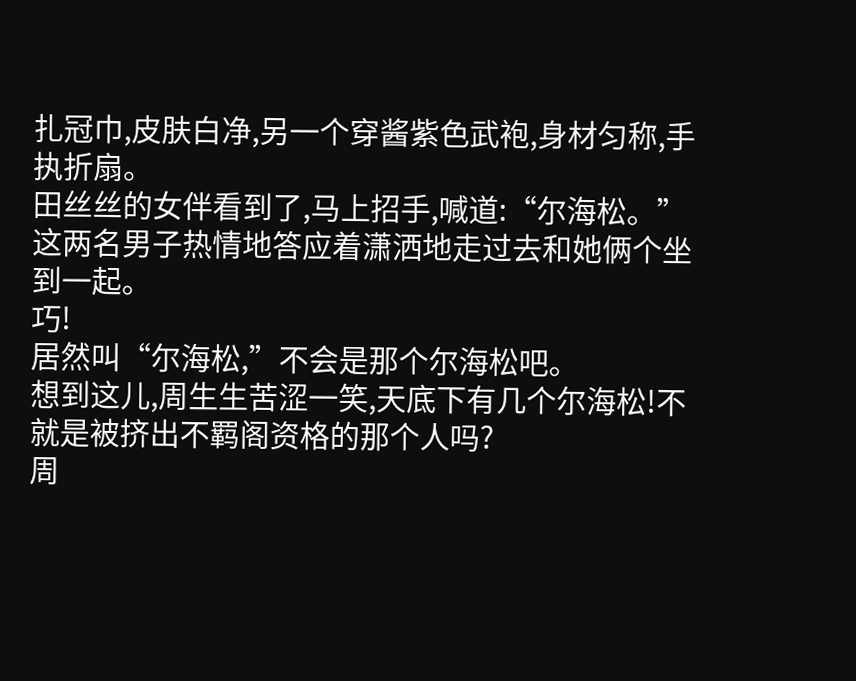扎冠巾,皮肤白净,另一个穿酱紫色武袍,身材匀称,手执折扇。
田丝丝的女伴看到了,马上招手,喊道:“尔海松。”
这两名男子热情地答应着潇洒地走过去和她俩个坐到一起。
巧!
居然叫“尔海松,”不会是那个尔海松吧。
想到这儿,周生生苦涩一笑,天底下有几个尔海松!不就是被挤出不羁阁资格的那个人吗?
周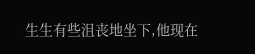生生有些沮丧地坐下,他现在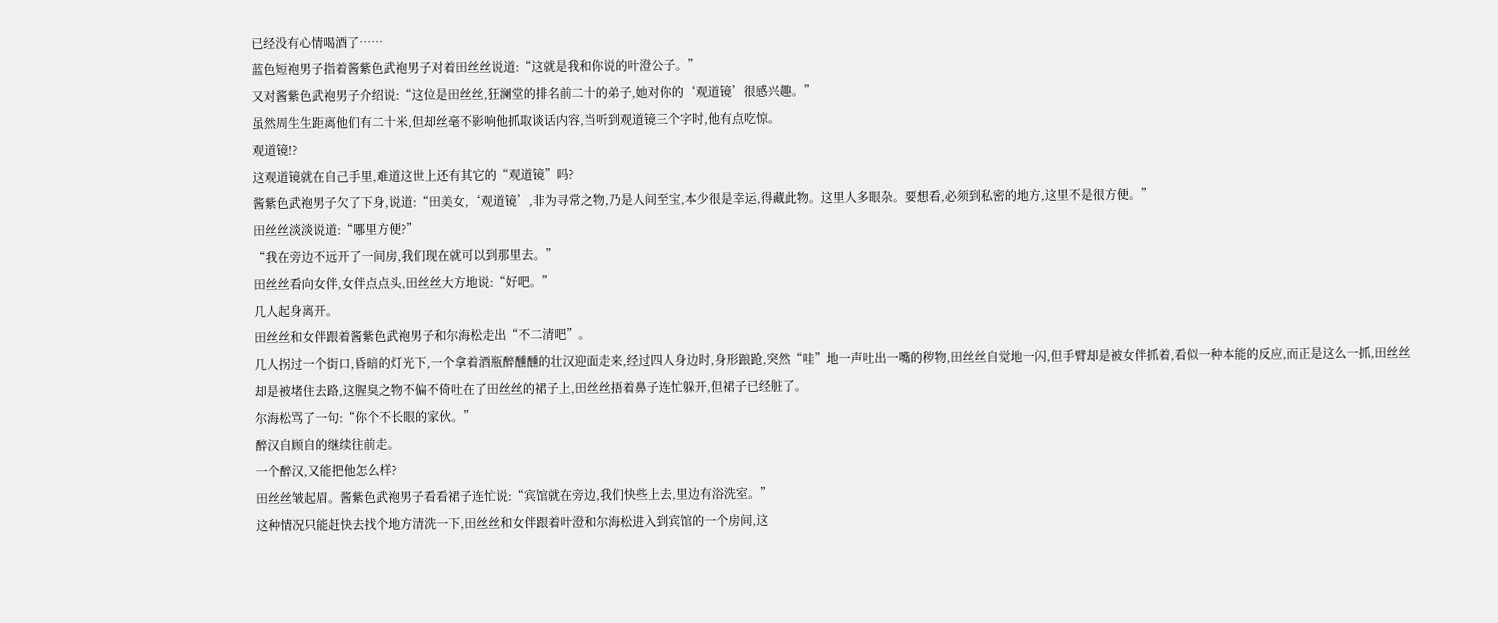已经没有心情喝酒了……
蓝色短袍男子指着酱紫色武袍男子对着田丝丝说道:“这就是我和你说的叶澄公子。”
又对酱紫色武袍男子介绍说:“这位是田丝丝,狂澜堂的排名前二十的弟子,她对你的‘观道镜’很感兴趣。”
虽然周生生距离他们有二十米,但却丝毫不影响他抓取谈话内容,当听到观道镜三个字时,他有点吃惊。
观道镜!?
这观道镜就在自己手里,难道这世上还有其它的“观道镜”吗?
酱紫色武袍男子欠了下身,说道:“田美女,‘观道镜’,非为寻常之物,乃是人间至宝,本少很是幸运,得藏此物。这里人多眼杂。要想看,必须到私密的地方,这里不是很方便。”
田丝丝淡淡说道:“哪里方便?”
“我在旁边不远开了一间房,我们现在就可以到那里去。”
田丝丝看向女伴,女伴点点头,田丝丝大方地说:“好吧。”
几人起身离开。
田丝丝和女伴跟着酱紫色武袍男子和尔海松走出“不二清吧”。
几人拐过一个街口,昏暗的灯光下,一个拿着酒瓶醉醺醺的壮汉迎面走来,经过四人身边时,身形踉跄,突然“哇”地一声吐出一嘴的秽物,田丝丝自觉地一闪,但手臂却是被女伴抓着,看似一种本能的反应,而正是这么一抓,田丝丝却是被堵住去路,这腥臭之物不偏不倚吐在了田丝丝的裙子上,田丝丝捂着鼻子连忙躲开,但裙子已经脏了。
尔海松骂了一句:“你个不长眼的家伙。”
醉汉自顾自的继续往前走。
一个醉汉,又能把他怎么样?
田丝丝皱起眉。酱紫色武袍男子看看裙子连忙说:“宾馆就在旁边,我们快些上去,里边有浴洗室。”
这种情况只能赶快去找个地方清洗一下,田丝丝和女伴跟着叶澄和尔海松进入到宾馆的一个房间,这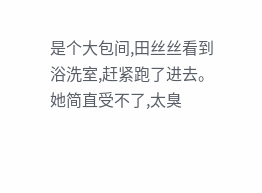是个大包间,田丝丝看到浴洗室,赶紧跑了进去。
她简直受不了,太臭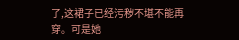了,这裙子已经污秽不堪不能再穿。可是她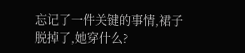忘记了一件关键的事情,裙子脱掉了,她穿什么?